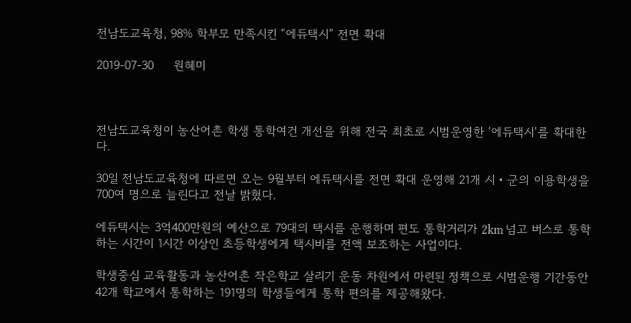전남도교육청, 98% 학부모 만족시킨 “에듀택시” 전면 확대

2019-07-30     원혜미



전남도교육청이 농산어촌 학생 통학여건 개선을 위해 전국 최초로 시범운영한 ‘에듀택시’를 확대한다.

30일 전남도교육청에 따르면 오는 9월부터 에듀택시를 전면 확대 운영해 21개 시‧군의 이용학생을 700여 명으로 늘린다고 전날 밝혔다.

에듀택시는 3억400만원의 예산으로 79대의 택시를 운행하며 편도 통학거리가 2km 넘고 버스로 통학하는 시간이 1시간 이상인 초등학생에게 택시비를 전액 보조하는 사업이다.

학생중심 교육활동과 농산어촌 작은학교 살리기 운동 차원에서 마련된 정책으로 시범운행 기간동안 42개 학교에서 통학하는 191명의 학생들에게 통학 편의를 제공해왔다.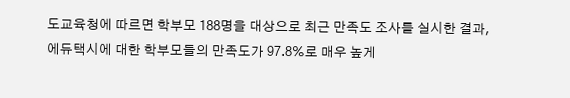도교육청에 따르면 학부모 188명을 대상으로 최근 만족도 조사를 실시한 결과,
에듀택시에 대한 학부모들의 만족도가 97.8%로 매우 높게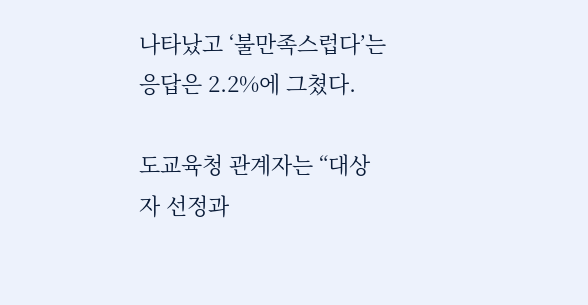나타났고 ‘불만족스럽다’는 응답은 2.2%에 그쳤다.

도교육청 관계자는 “대상자 선정과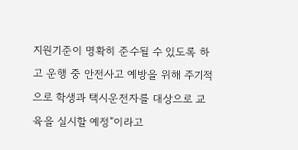지원기준이 명확히 준수될 수 있도록 하고 운행 중 안전사고 예방을 위해 주기적으로 학생과 택시운전자를 대상으로 교육을 실시할 예정”이라고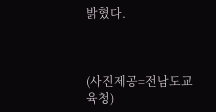밝혔다.



(사진제공=전남도교육청)